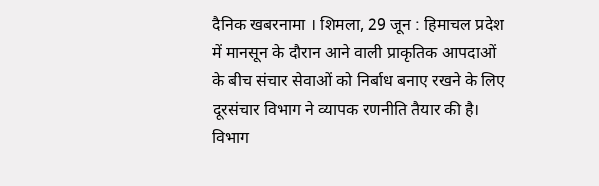दैनिक खबरनामा । शिमला, 29 जून : हिमाचल प्रदेश में मानसून के दौरान आने वाली प्राकृतिक आपदाओं के बीच संचार सेवाओं को निर्बाध बनाए रखने के लिए दूरसंचार विभाग ने व्यापक रणनीति तैयार की है। विभाग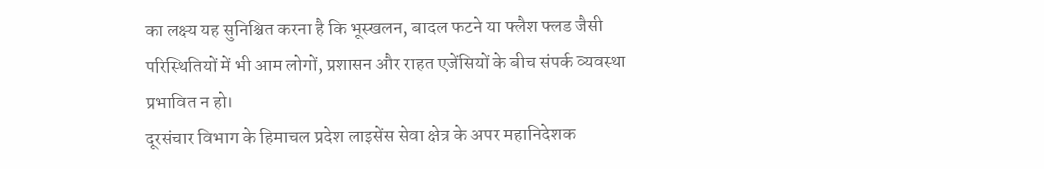का लक्ष्य यह सुनिश्चित करना है कि भूस्खलन, बादल फटने या फ्लैश फ्लड जैसी परिस्थितियों में भी आम लोगों, प्रशासन और राहत एजेंसियों के बीच संपर्क व्यवस्था प्रभावित न हो।
दूरसंचार विभाग के हिमाचल प्रदेश लाइसेंस सेवा क्षेत्र के अपर महानिदेशक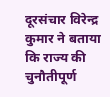दूरसंचार विरेन्द्र कुमार ने बताया कि राज्य की चुनौतीपूर्ण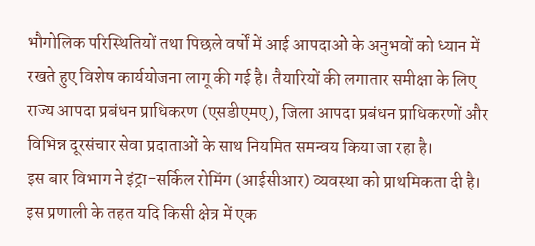भौगोलिक परिस्थितियों तथा पिछले वर्षों में आई आपदाओं के अनुभवों को ध्यान में रखते हुए विशेष कार्ययोजना लागू की गई है। तैयारियों की लगातार समीक्षा के लिए राज्य आपदा प्रबंधन प्राधिकरण (एसडीएमए), जिला आपदा प्रबंधन प्राधिकरणों और विभिन्न दूरसंचार सेवा प्रदाताओं के साथ नियमित समन्वय किया जा रहा है।
इस बार विभाग ने इंट्रा-सर्किल रोमिंग (आईसीआर) व्यवस्था को प्राथमिकता दी है। इस प्रणाली के तहत यदि किसी क्षेत्र में एक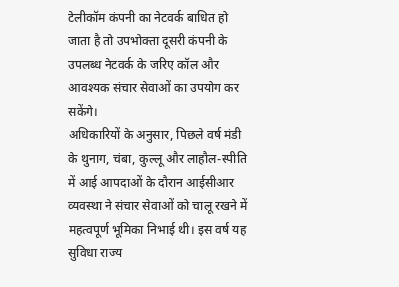टेलीकॉम कंपनी का नेटवर्क बाधित हो जाता है तो उपभोक्ता दूसरी कंपनी के उपलब्ध नेटवर्क के जरिए कॉल और आवश्यक संचार सेवाओं का उपयोग कर सकेंगे।
अधिकारियों के अनुसार, पिछले वर्ष मंडी के थुनाग, चंबा, कुल्लू और लाहौल-स्पीति में आई आपदाओं के दौरान आईसीआर व्यवस्था ने संचार सेवाओं को चालू रखने में महत्वपूर्ण भूमिका निभाई थी। इस वर्ष यह सुविधा राज्य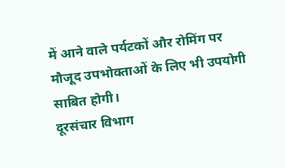में आने वाले पर्यटकों और रोमिंग पर मौजूद उपभोक्ताओं के लिए भी उपयोगी साबित होगी।
दूरसंचार विभाग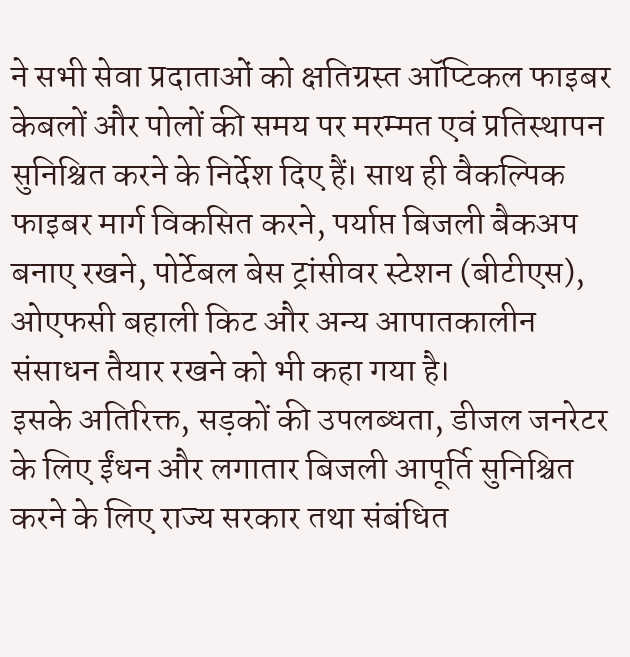ने सभी सेवा प्रदाताओं को क्षतिग्रस्त ऑप्टिकल फाइबर केबलों और पोलों की समय पर मरम्मत एवं प्रतिस्थापन सुनिश्चित करने के निर्देश दिए हैं। साथ ही वैकल्पिक फाइबर मार्ग विकसित करने, पर्याप्त बिजली बैकअप बनाए रखने, पोर्टेबल बेस ट्रांसीवर स्टेशन (बीटीएस), ओएफसी बहाली किट और अन्य आपातकालीन संसाधन तैयार रखने को भी कहा गया है।
इसके अतिरिक्त, सड़कों की उपलब्धता, डीजल जनरेटर के लिए ईंधन और लगातार बिजली आपूर्ति सुनिश्चित करने के लिए राज्य सरकार तथा संबंधित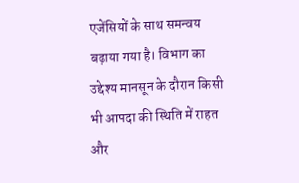एजेंसियों के साथ समन्वय बढ़ाया गया है। विभाग का उद्देश्य मानसून के दौरान किसी भी आपदा की स्थिति में राहत और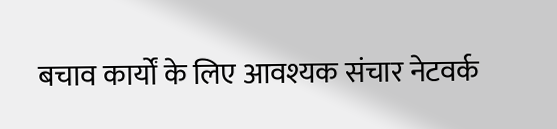बचाव कार्यों के लिए आवश्यक संचार नेटवर्क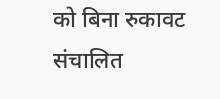को बिना रुकावट संचालित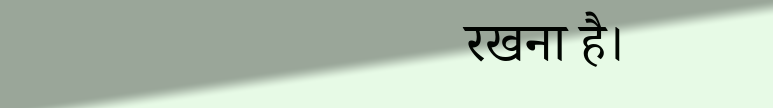रखना है।